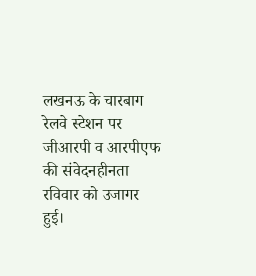लखनऊ के चारबाग रेलवे स्टेशन पर जीआरपी व आरपीएफ की संवेदनहीनता रविवार को उजागर हुई।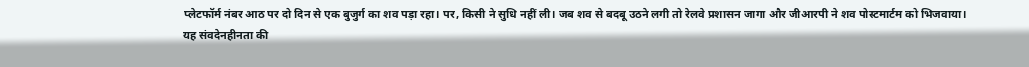प्लेटफॉर्म नंबर आठ पर दो दिन से एक बुजुर्ग का शव पड़ा रहा। पर, किसी ने सुधि नहीं ली। जब शव से बदबू उठने लगी तो रेलवे प्रशासन जागा और जीआरपी ने शव पोस्टमार्टम को भिजवाया।
यह संवदेनहीनता की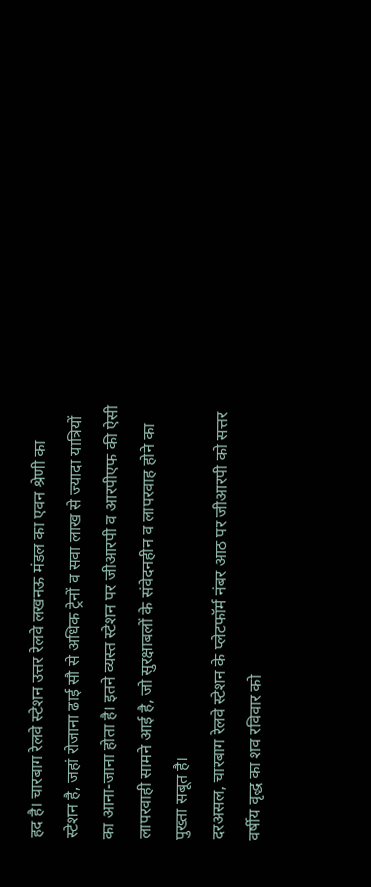हद है। चारबाग रेलवे स्टेशन उत्तर रेलवे लखनऊ मंडल का एवन श्रेणी का स्टेशन है, जहां रोजाना ढाई सौ से अधिक ट्रेनों व सवा लाख से ज्यादा यात्रियों का आना-जाना होता है। इतने व्यस्त स्टेशन पर जीआरपी व आरपीएफ की ऐसी लापरवाही सामने आई है, जो सुरक्षाबलों के संवेदनहीन व लापरवाह होने का पुख्ता सबूत है।
दरअसल, चारबाग रेलवे स्टेशन के प्लेटफॉर्म नंबर आठ पर जीआरपी को सत्तर वर्षीय वृद्ध का शव रविवार को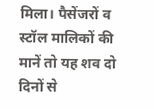मिला। पैसेंजरों व स्टॉल मालिकों की मानें तो यह शव दो दिनों से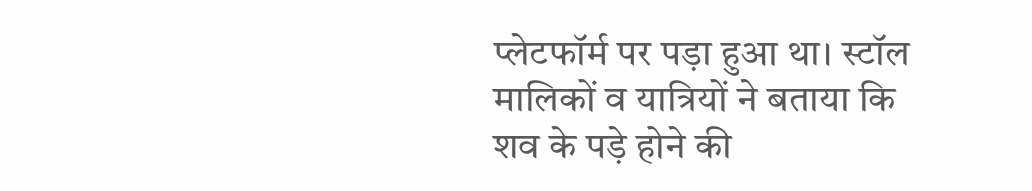प्लेटफॉर्म पर पड़ा हुआ था। स्टॉल मालिकों व यात्रियों ने बताया कि शव के पड़े होने की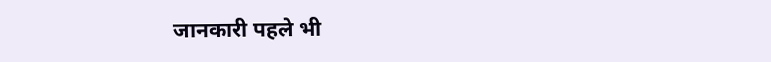जानकारी पहले भी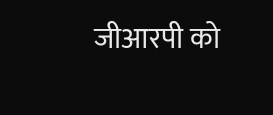जीआरपी को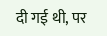दी गई थी, पर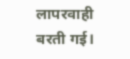लापरवाही बरती गई।